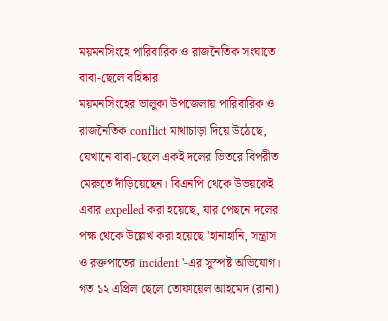ময়মনসিংহে পারিবারিক ও রাজনৈতিক সংঘাতে বাবা-ছেলে বহিষ্কার
ময়মনসিংহের ভালুকা উপজেলায় পারিবারিক ও রাজনৈতিক conflict মাথাচাড়া দিয়ে উঠেছে, যেখানে বাবা-ছেলে একই দলের ভিতরে বিপরীত মেরুতে দাঁড়িয়েছেন। বিএনপি থেকে উভয়কেই এবার expelled করা হয়েছে, যার পেছনে দলের পক্ষ থেকে উল্লেখ করা হয়েছে 'হানাহানি, সন্ত্রাস ও রক্তপাতের incident '-এর সুস্পষ্ট অভিযোগ।
গত ১২ এপ্রিল ছেলে তোফায়েল আহমেদ (রানা)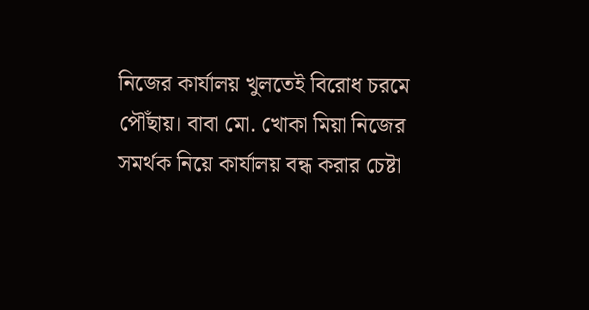নিজের কার্যালয় খুলতেই বিরোধ চরমে পৌঁছায়। বাবা মো. খোকা মিয়া নিজের সমর্থক নিয়ে কার্যালয় বন্ধ করার চেষ্টা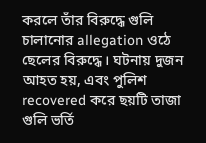করলে তাঁর বিরুদ্ধে গুলি চালানোর allegation ওঠে ছেলের বিরুদ্ধে। ঘটনায় দুজন আহত হয়, এবং পুলিশ recovered করে ছয়টি তাজা গুলি ভর্তি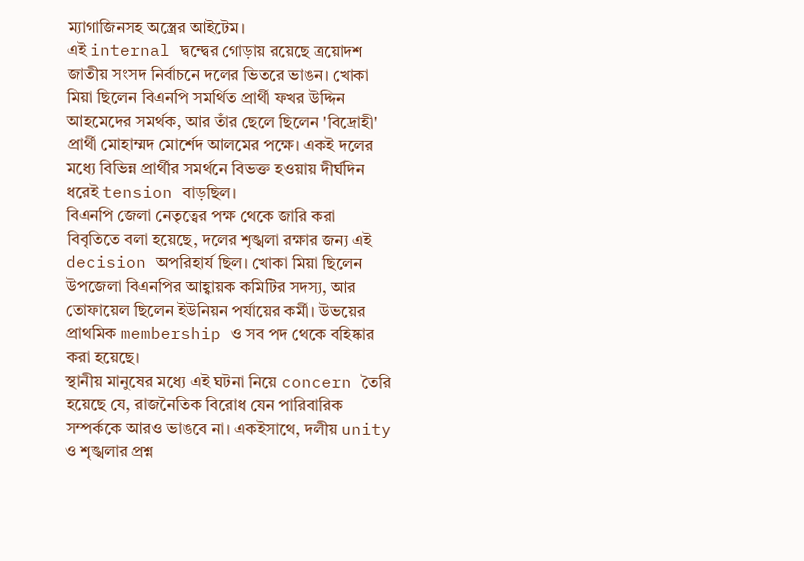ম্যাগাজিনসহ অস্ত্রের আইটেম।
এই internal দ্বন্দ্বের গোড়ায় রয়েছে ত্রয়োদশ জাতীয় সংসদ নির্বাচনে দলের ভিতরে ভাঙন। খোকা মিয়া ছিলেন বিএনপি সমর্থিত প্রার্থী ফখর উদ্দিন আহমেদের সমর্থক, আর তাঁর ছেলে ছিলেন 'বিদ্রোহী' প্রার্থী মোহাম্মদ মোর্শেদ আলমের পক্ষে। একই দলের মধ্যে বিভিন্ন প্রার্থীর সমর্থনে বিভক্ত হওয়ায় দীর্ঘদিন ধরেই tension বাড়ছিল।
বিএনপি জেলা নেতৃত্বের পক্ষ থেকে জারি করা বিবৃতিতে বলা হয়েছে, দলের শৃঙ্খলা রক্ষার জন্য এই decision অপরিহার্য ছিল। খোকা মিয়া ছিলেন উপজেলা বিএনপির আহ্বায়ক কমিটির সদস্য, আর তোফায়েল ছিলেন ইউনিয়ন পর্যায়ের কর্মী। উভয়ের প্রাথমিক membership ও সব পদ থেকে বহিষ্কার করা হয়েছে।
স্থানীয় মানুষের মধ্যে এই ঘটনা নিয়ে concern তৈরি হয়েছে যে, রাজনৈতিক বিরোধ যেন পারিবারিক সম্পর্ককে আরও ভাঙবে না। একইসাথে, দলীয় unity ও শৃঙ্খলার প্রশ্ন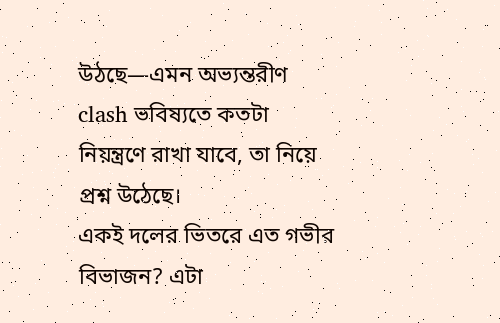উঠছে—এমন অভ্যন্তরীণ clash ভবিষ্যতে কতটা নিয়ন্ত্রণে রাখা যাবে, তা নিয়ে প্রশ্ন উঠেছে।
একই দলের ভিতরে এত গভীর বিভাজন? এটা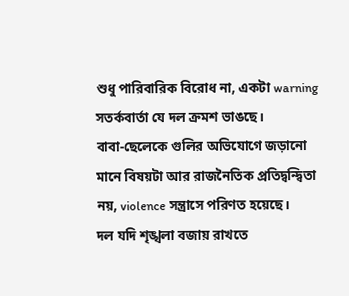শুধু পারিবারিক বিরোধ না, একটা warning সতর্কবার্তা যে দল ক্রমশ ভাঙছে।
বাবা-ছেলেকে গুলির অভিযোগে জড়ানো মানে বিষয়টা আর রাজনৈতিক প্রতিদ্বন্দ্বিতা নয়, violence সন্ত্রাসে পরিণত হয়েছে।
দল যদি শৃঙ্খলা বজায় রাখতে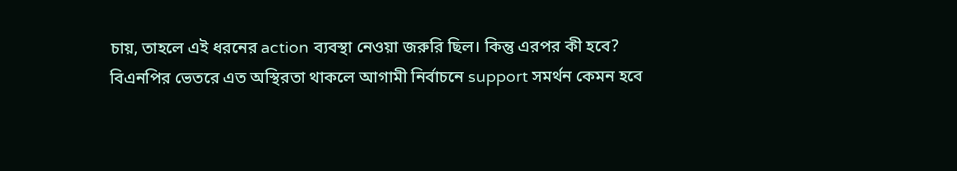চায়, তাহলে এই ধরনের action ব্যবস্থা নেওয়া জরুরি ছিল। কিন্তু এরপর কী হবে?
বিএনপির ভেতরে এত অস্থিরতা থাকলে আগামী নির্বাচনে support সমর্থন কেমন হবে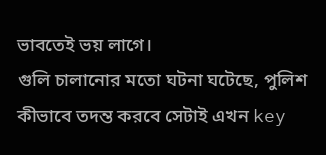ভাবতেই ভয় লাগে।
গুলি চালানোর মতো ঘটনা ঘটেছে, পুলিশ কীভাবে তদন্ত করবে সেটাই এখন key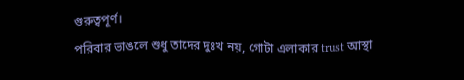গুরুত্বপূর্ণ।
পরিবার ভাঙলে শুধু তাদের দুঃখ নয়, গোটা এলাকার trust আস্থা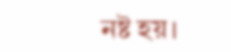নষ্ট হয়।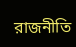রাজনীতি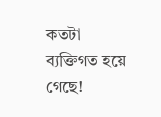কতটা ব্যক্তিগত হয়ে গেছে!